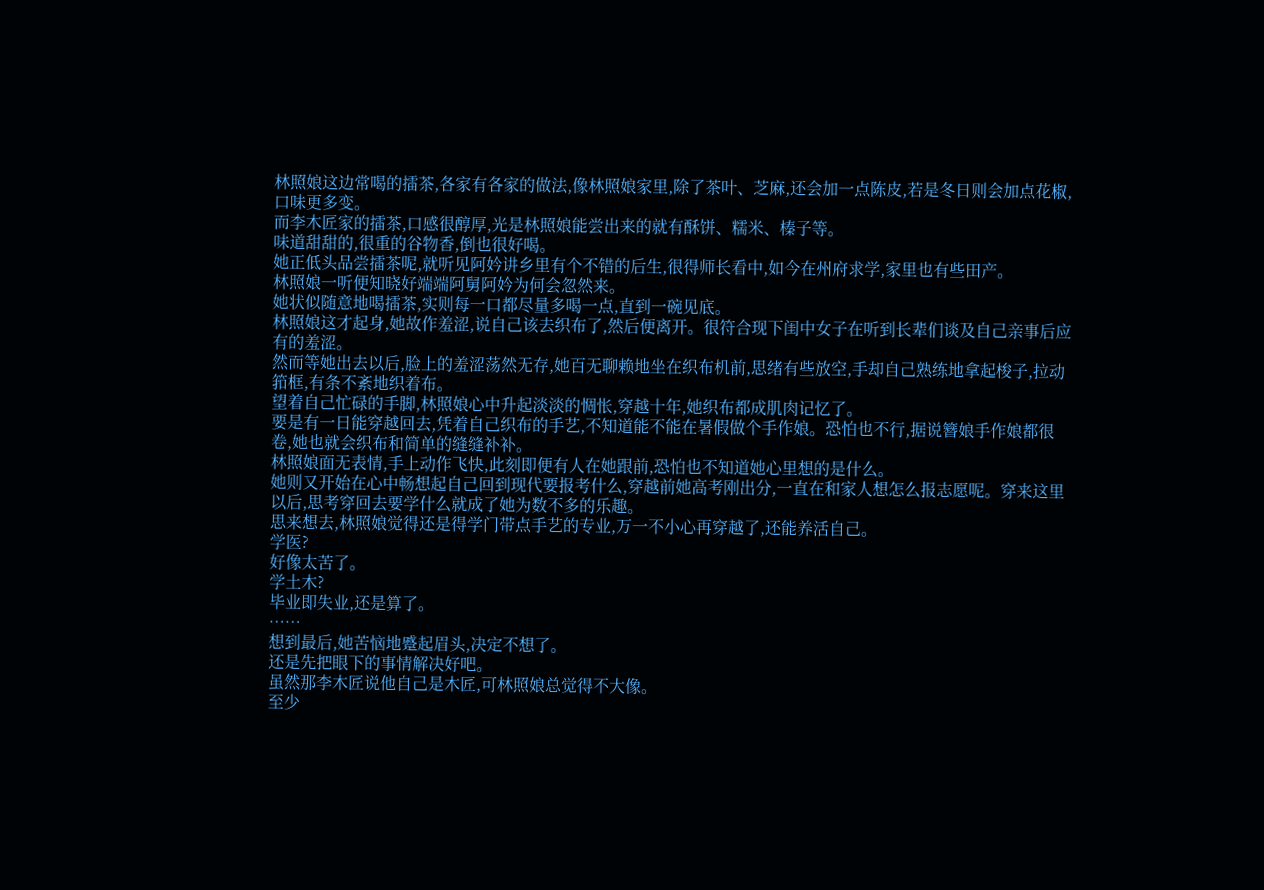林照娘这边常喝的擂茶,各家有各家的做法,像林照娘家里,除了茶叶、芝麻,还会加一点陈皮,若是冬日则会加点花椒,口味更多变。
而李木匠家的擂茶,口感很醇厚,光是林照娘能尝出来的就有酥饼、糯米、榛子等。
味道甜甜的,很重的谷物香,倒也很好喝。
她正低头品尝擂茶呢,就听见阿妗讲乡里有个不错的后生,很得师长看中,如今在州府求学,家里也有些田产。
林照娘一听便知晓好端端阿舅阿妗为何会忽然来。
她状似随意地喝擂茶,实则每一口都尽量多喝一点,直到一碗见底。
林照娘这才起身,她故作羞涩,说自己该去织布了,然后便离开。很符合现下闺中女子在听到长辈们谈及自己亲事后应有的羞涩。
然而等她出去以后,脸上的羞涩荡然无存,她百无聊赖地坐在织布机前,思绪有些放空,手却自己熟练地拿起梭子,拉动筘框,有条不紊地织着布。
望着自己忙碌的手脚,林照娘心中升起淡淡的惆怅,穿越十年,她织布都成肌肉记忆了。
要是有一日能穿越回去,凭着自己织布的手艺,不知道能不能在暑假做个手作娘。恐怕也不行,据说簪娘手作娘都很卷,她也就会织布和简单的缝缝补补。
林照娘面无表情,手上动作飞快,此刻即便有人在她跟前,恐怕也不知道她心里想的是什么。
她则又开始在心中畅想起自己回到现代要报考什么,穿越前她高考刚出分,一直在和家人想怎么报志愿呢。穿来这里以后,思考穿回去要学什么就成了她为数不多的乐趣。
思来想去,林照娘觉得还是得学门带点手艺的专业,万一不小心再穿越了,还能养活自己。
学医?
好像太苦了。
学土木?
毕业即失业,还是算了。
……
想到最后,她苦恼地蹙起眉头,决定不想了。
还是先把眼下的事情解决好吧。
虽然那李木匠说他自己是木匠,可林照娘总觉得不大像。
至少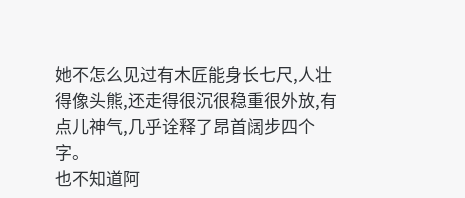她不怎么见过有木匠能身长七尺,人壮得像头熊,还走得很沉很稳重很外放,有点儿神气,几乎诠释了昂首阔步四个字。
也不知道阿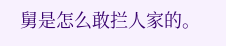舅是怎么敢拦人家的。